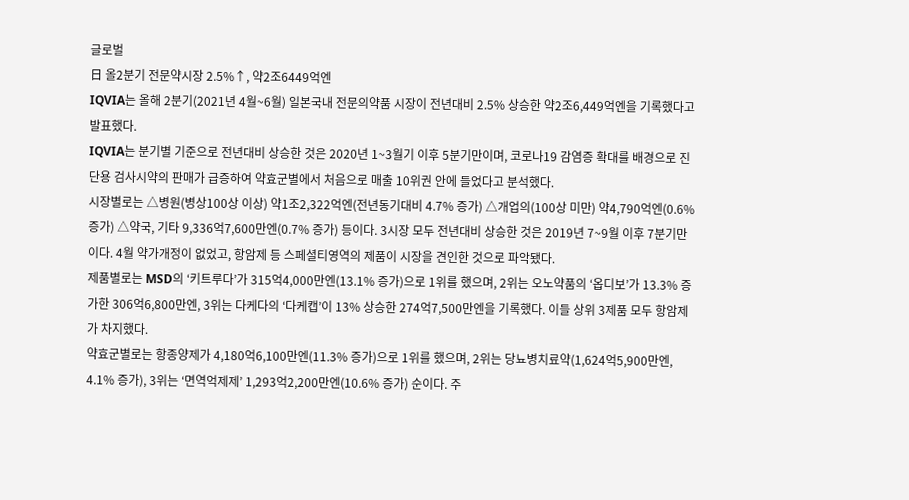글로벌
日 올2분기 전문약시장 2.5%↑, 약2조6449억엔
IQVIA는 올해 2분기(2021년 4월~6월) 일본국내 전문의약품 시장이 전년대비 2.5% 상승한 약2조6,449억엔을 기록했다고 발표했다.
IQVIA는 분기별 기준으로 전년대비 상승한 것은 2020년 1~3월기 이후 5분기만이며, 코로나19 감염증 확대를 배경으로 진단용 검사시약의 판매가 급증하여 약효군별에서 처음으로 매출 10위권 안에 들었다고 분석했다.
시장별로는 △병원(병상100상 이상) 약1조2,322억엔(전년동기대비 4.7% 증가) △개업의(100상 미만) 약4,790억엔(0.6% 증가) △약국, 기타 9,336억7,600만엔(0.7% 증가) 등이다. 3시장 모두 전년대비 상승한 것은 2019년 7~9월 이후 7분기만이다. 4월 약가개정이 없었고, 항암제 등 스페셜티영역의 제품이 시장을 견인한 것으로 파악됐다.
제품별로는 MSD의 ‘키트루다’가 315억4,000만엔(13.1% 증가)으로 1위를 했으며, 2위는 오노약품의 ‘옵디보’가 13.3% 증가한 306억6,800만엔, 3위는 다케다의 ‘다케캡’이 13% 상승한 274억7,500만엔을 기록했다. 이들 상위 3제품 모두 항암제가 차지했다.
약효군별로는 항종양제가 4,180억6,100만엔(11.3% 증가)으로 1위를 했으며, 2위는 당뇨병치료약(1,624억5,900만엔, 4.1% 증가), 3위는 ‘면역억제제’ 1,293억2,200만엔(10.6% 증가) 순이다. 주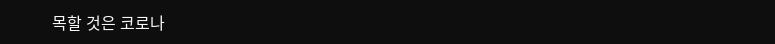목할 것은 코로나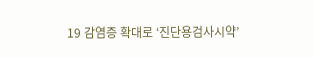19 감염증 확대로 ‘진단용검사시약’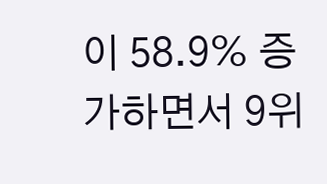이 58.9% 증가하면서 9위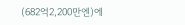(682억2,200만엔)에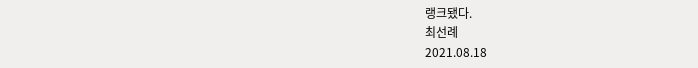랭크됐다.
최선례
2021.08.18